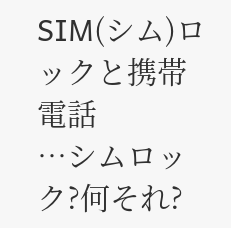SIM(シム)ロックと携帯電話
…シムロック?何それ?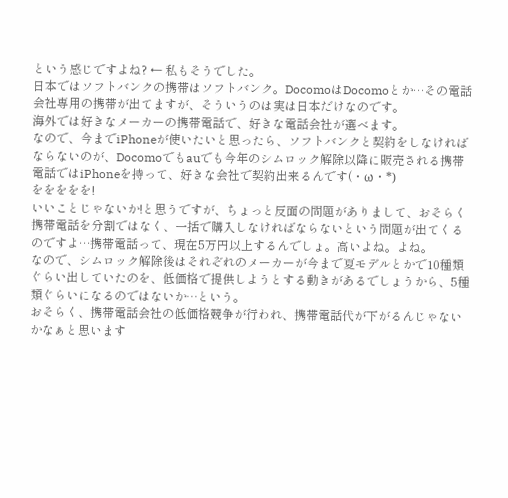という感じですよね? ← 私もそうでした。
日本ではソフトバンクの携帯はソフトバンク。DocomoはDocomoとか…その電話会社専用の携帯が出てますが、そういうのは実は日本だけなのです。
海外では好きなメーカーの携帯電話で、好きな電話会社が選べます。
なので、今までiPhoneが使いたいと思ったら、ソフトバンクと契約をしなければならないのが、Docomoでもauでも今年のシムロック解除以降に販売される携帯電話ではiPhoneを持って、好きな会社で契約出来るんです(・ω・*)
ををををを!
いいことじゃないか!と思うですが、ちょっと反面の問題がありまして、おそらく携帯電話を分割ではなく、一括で購入しなければならないという問題が出てくるのですよ…携帯電話って、現在5万円以上するんでしょ。高いよね。よね。
なので、シムロック解除後はそれぞれのメーカーが今まで夏モデルとかで10種類ぐらい出していたのを、低価格で提供しようとする動きがあるでしょうから、5種類ぐらいになるのではないか…という。
おそらく、携帯電話会社の低価格競争が行われ、携帯電話代が下がるんじゃないかなぁと思います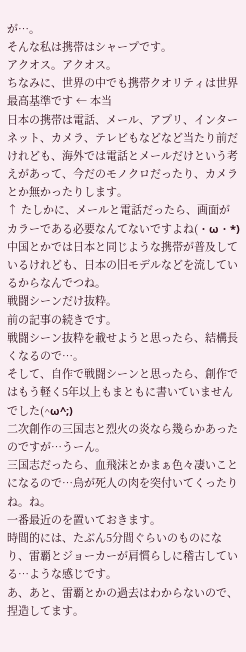が…。
そんな私は携帯はシャープです。
アクオス。アクオス。
ちなみに、世界の中でも携帯クオリティは世界最高基準です ← 本当
日本の携帯は電話、メール、アプリ、インターネット、カメラ、テレビもなどなど当たり前だけれども、海外では電話とメールだけという考えがあって、今だのモノクロだったり、カメラとか無かったりします。
↑ たしかに、メールと電話だったら、画面がカラーである必要なんてないですよね(・ω・*)
中国とかでは日本と同じような携帯が普及しているけれども、日本の旧モデルなどを流しているからなんでつね。
戦闘シーンだけ抜粋。
前の記事の続きです。
戦闘シーン抜粋を載せようと思ったら、結構長くなるので…。
そして、自作で戦闘シーンと思ったら、創作ではもう軽く5年以上もまともに書いていませんでした(^ω^;)
二次創作の三国志と烈火の炎なら幾らかあったのですが…うーん。
三国志だったら、血飛沫とかまぁ色々凄いことになるので…烏が死人の肉を突付いてくったりね。ね。
一番最近のを置いておきます。
時間的には、たぶん5分間ぐらいのものになり、雷覇とジョーカーが肩慣らしに稽古している…ような感じです。
あ、あと、雷覇とかの過去はわからないので、捏造してます。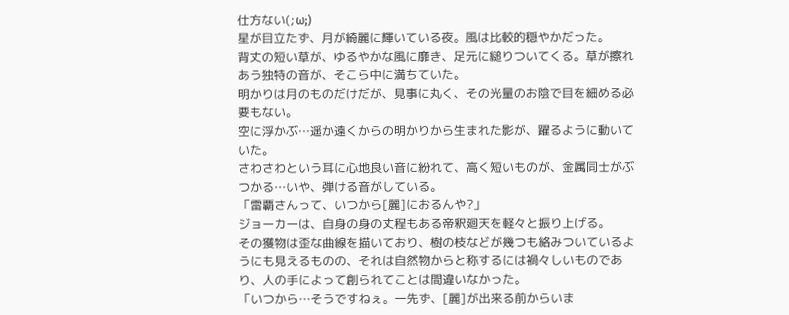仕方ない(;ω;)
星が目立たず、月が綺麗に輝いている夜。風は比較的穏やかだった。
背丈の短い草が、ゆるやかな風に靡き、足元に縋りついてくる。草が擦れあう独特の音が、そこら中に満ちていた。
明かりは月のものだけだが、見事に丸く、その光量のお陰で目を細める必要もない。
空に浮かぶ…遥か遠くからの明かりから生まれた影が、躍るように動いていた。
さわさわという耳に心地良い音に紛れて、高く短いものが、金属同士がぶつかる…いや、弾ける音がしている。
「雷覇さんって、いつから[麗]におるんや?」
ジョーカーは、自身の身の丈程もある帝釈廻天を軽々と振り上げる。
その獲物は歪な曲線を描いており、樹の枝などが幾つも絡みついているようにも見えるものの、それは自然物からと称するには禍々しいものであり、人の手によって創られてことは間違いなかった。
「いつから…そうですねぇ。一先ず、[麗]が出来る前からいま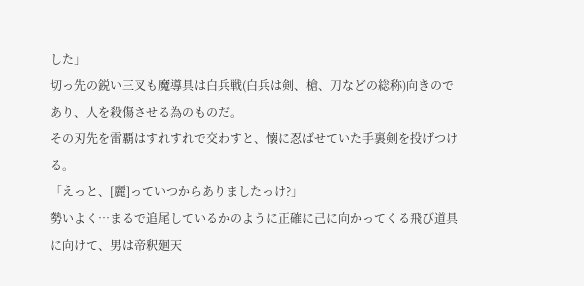した」
切っ先の鋭い三叉も魔導具は白兵戦(白兵は剣、槍、刀などの総称)向きのであり、人を殺傷させる為のものだ。
その刃先を雷覇はすれすれで交わすと、懐に忍ばせていた手裏剣を投げつける。
「えっと、[麗]っていつからありましたっけ?」
勢いよく…まるで追尾しているかのように正確に己に向かってくる飛び道具に向けて、男は帝釈廻天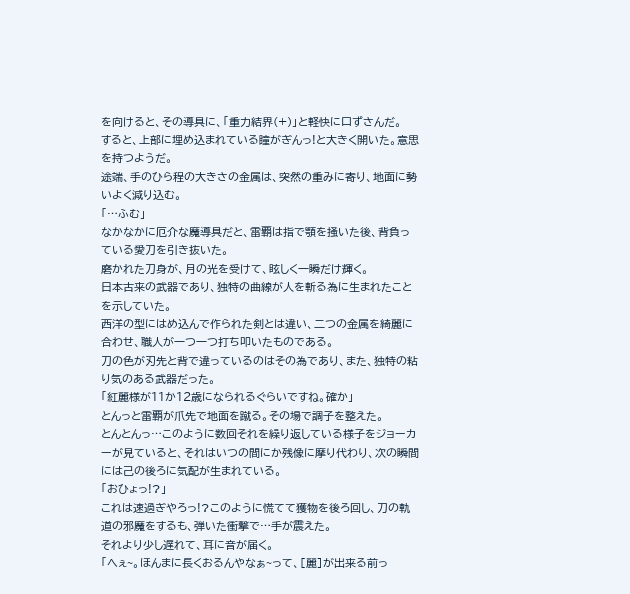を向けると、その導具に、「重力結界(+)」と軽快に口ずさんだ。
すると、上部に埋め込まれている瞳がぎんっ!と大きく開いた。意思を持つようだ。
途端、手のひら程の大きさの金属は、突然の重みに寄り、地面に勢いよく減り込む。
「…ふむ」
なかなかに厄介な魔導具だと、雷覇は指で顎を掻いた後、背負っている愛刀を引き抜いた。
磨かれた刀身が、月の光を受けて、眩しく一瞬だけ輝く。
日本古来の武器であり、独特の曲線が人を斬る為に生まれたことを示していた。
西洋の型にはめ込んで作られた剣とは違い、二つの金属を綺麗に合わせ、職人が一つ一つ打ち叩いたものである。
刀の色が刃先と背で違っているのはその為であり、また、独特の粘り気のある武器だった。
「紅麗様が11か12歳になられるぐらいですね。確か」
とんっと雷覇が爪先で地面を蹴る。その場で調子を整えた。
とんとんっ…このように数回それを繰り返している様子をジョーカーが見ていると、それはいつの間にか残像に摩り代わり、次の瞬間には己の後ろに気配が生まれている。
「おひょっ!?」
これは速過ぎやろっ!?このように慌てて獲物を後ろ回し、刀の軌道の邪魔をするも、弾いた衝撃で…手が震えた。
それより少し遅れて、耳に音が届く。
「へぇ~。ほんまに長くおるんやなぁ~って、[麗]が出来る前っ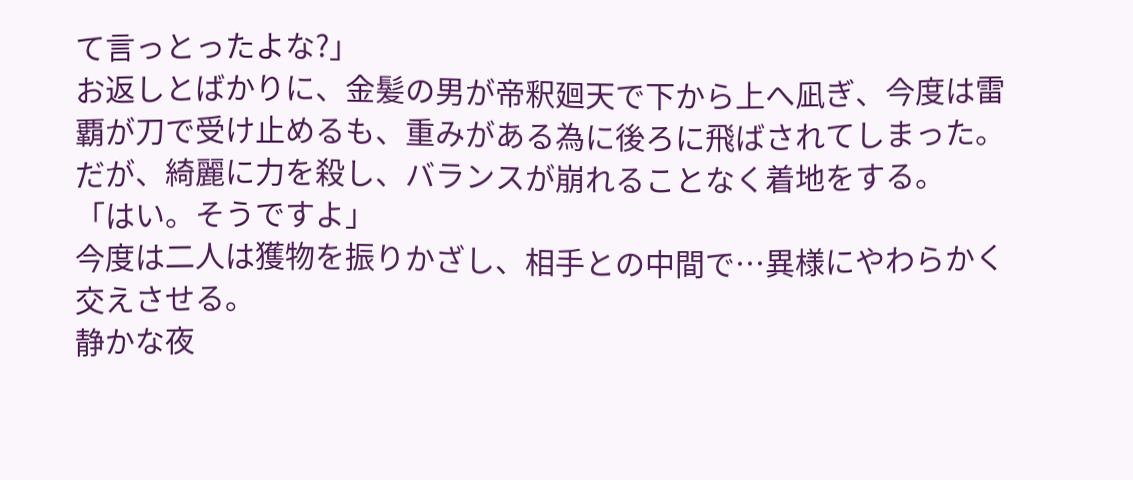て言っとったよな?」
お返しとばかりに、金髪の男が帝釈廻天で下から上へ凪ぎ、今度は雷覇が刀で受け止めるも、重みがある為に後ろに飛ばされてしまった。
だが、綺麗に力を殺し、バランスが崩れることなく着地をする。
「はい。そうですよ」
今度は二人は獲物を振りかざし、相手との中間で…異様にやわらかく交えさせる。
静かな夜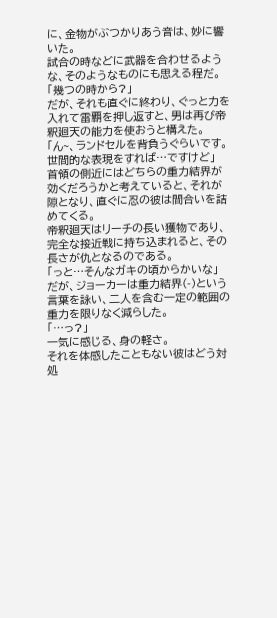に、金物がぶつかりあう音は、妙に響いた。
試合の時などに武器を合わせるような、そのようなものにも思える程だ。
「幾つの時から?」
だが、それも直ぐに終わり、ぐっと力を入れて雷覇を押し返すと、男は再び帝釈廻天の能力を使おうと構えた。
「ん~、ランドセルを背負うぐらいです。世間的な表現をすれば…ですけど」
首領の側近にはどちらの重力結界が効くだろうかと考えていると、それが隙となり、直ぐに忍の彼は間合いを詰めてくる。
帝釈廻天はリーチの長い獲物であり、完全な接近戦に持ち込まれると、その長さが仇となるのである。
「っと…そんなガキの頃からかいな」
だが、ジョーカーは重力結界(-)という言葉を詠い、二人を含む一定の範囲の重力を限りなく減らした。
「…っ?」
一気に感じる、身の軽さ。
それを体感したこともない彼はどう対処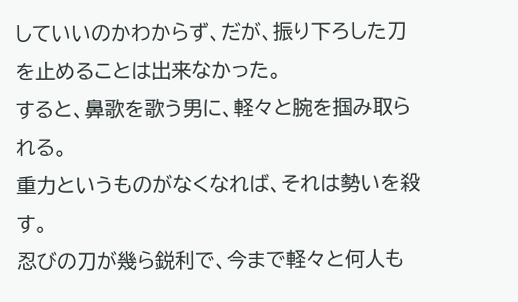していいのかわからず、だが、振り下ろした刀を止めることは出来なかった。
すると、鼻歌を歌う男に、軽々と腕を掴み取られる。
重力というものがなくなれば、それは勢いを殺す。
忍びの刀が幾ら鋭利で、今まで軽々と何人も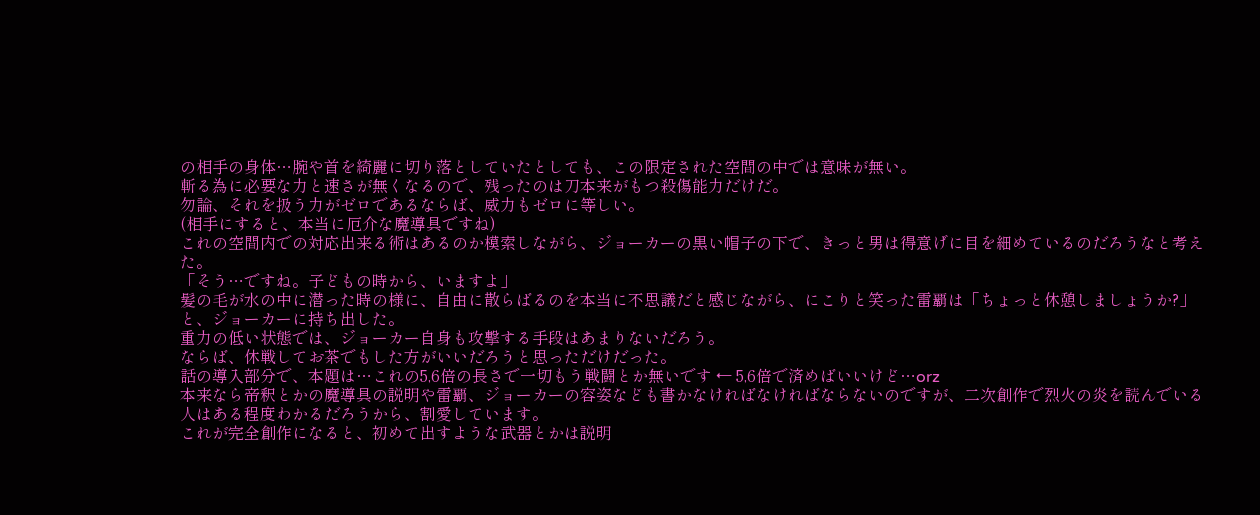の相手の身体…腕や首を綺麗に切り落としていたとしても、この限定された空間の中では意味が無い。
斬る為に必要な力と速さが無くなるので、残ったのは刀本来がもつ殺傷能力だけだ。
勿論、それを扱う力がゼロであるならば、威力もゼロに等しい。
(相手にすると、本当に厄介な魔導具ですね)
これの空間内での対応出来る術はあるのか模索しながら、ジョーカーの黒い帽子の下で、きっと男は得意げに目を細めているのだろうなと考えた。
「そう…ですね。子どもの時から、いますよ」
髪の毛が水の中に潜った時の様に、自由に散らばるのを本当に不思議だと感じながら、にこりと笑った雷覇は「ちょっと休憩しましょうか?」と、ジョーカーに持ち出した。
重力の低い状態では、ジョーカー自身も攻撃する手段はあまりないだろう。
ならば、休戦してお茶でもした方がいいだろうと思っただけだった。
話の導入部分で、本題は…これの5,6倍の長さで一切もう戦闘とか無いです ← 5,6倍で済めばいいけど…orz
本来なら帝釈とかの魔導具の説明や雷覇、ジョーカーの容姿なども書かなければなければならないのですが、二次創作で烈火の炎を読んでいる人はある程度わかるだろうから、割愛しています。
これが完全創作になると、初めて出すような武器とかは説明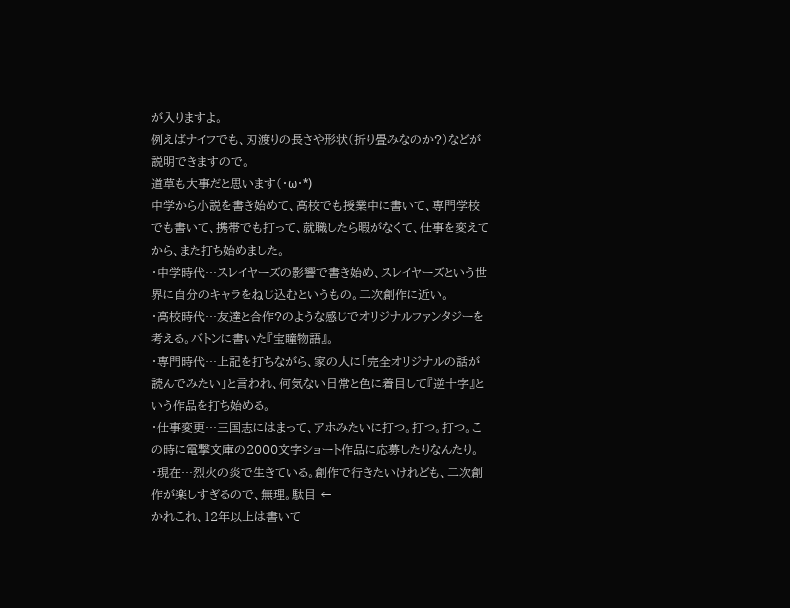が入りますよ。
例えばナイフでも、刃渡りの長さや形状(折り畳みなのか?)などが説明できますので。
道草も大事だと思います(・ω・*)
中学から小説を書き始めて、高校でも授業中に書いて、専門学校でも書いて、携帯でも打って、就職したら暇がなくて、仕事を変えてから、また打ち始めました。
・中学時代…スレイヤーズの影響で書き始め、スレイヤーズという世界に自分のキャラをねじ込むというもの。二次創作に近い。
・高校時代…友達と合作?のような感じでオリジナルファンタジーを考える。バトンに書いた『宝瞳物語』。
・専門時代…上記を打ちながら、家の人に「完全オリジナルの話が読んでみたい」と言われ、何気ない日常と色に着目して『逆十字』という作品を打ち始める。
・仕事変更…三国志にはまって、アホみたいに打つ。打つ。打つ。この時に電撃文庫の2000文字ショート作品に応募したりなんたり。
・現在…烈火の炎で生きている。創作で行きたいけれども、二次創作が楽しすぎるので、無理。駄目 ←
かれこれ、12年以上は書いて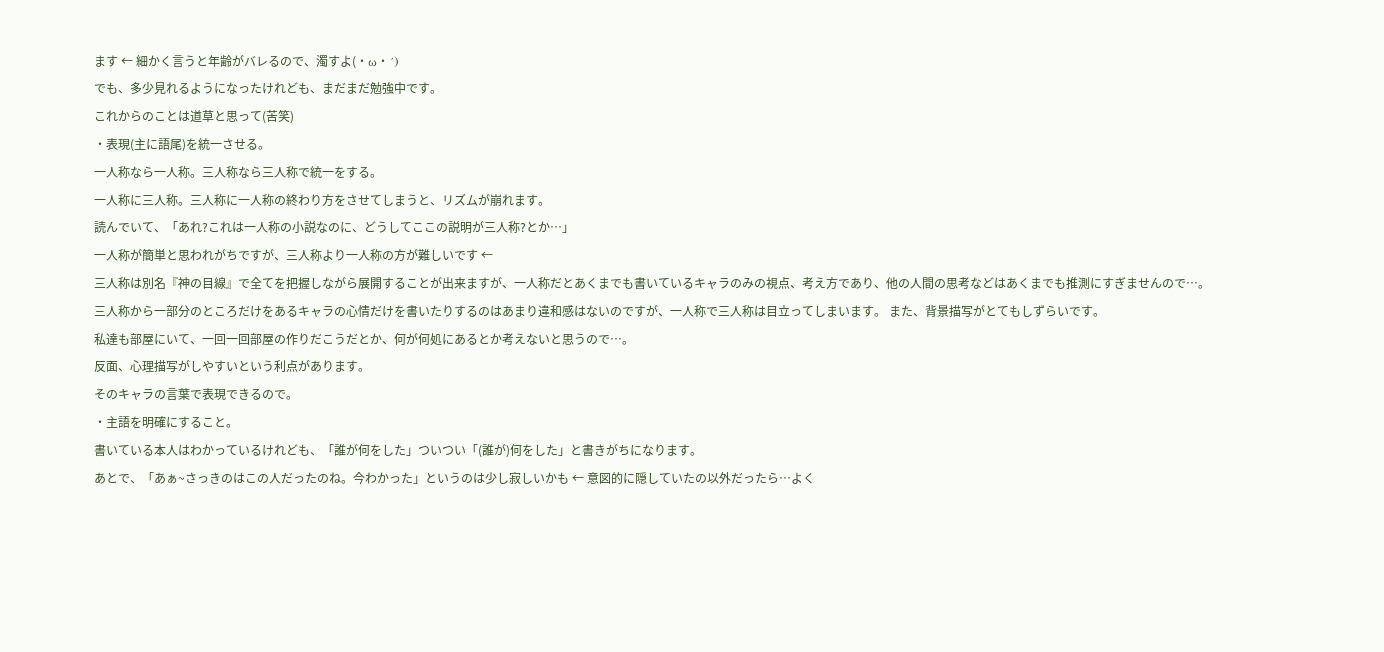ます ← 細かく言うと年齢がバレるので、濁すよ(・ω・´)
でも、多少見れるようになったけれども、まだまだ勉強中です。
これからのことは道草と思って(苦笑)
・表現(主に語尾)を統一させる。
一人称なら一人称。三人称なら三人称で統一をする。
一人称に三人称。三人称に一人称の終わり方をさせてしまうと、リズムが崩れます。
読んでいて、「あれ?これは一人称の小説なのに、どうしてここの説明が三人称?とか…」
一人称が簡単と思われがちですが、三人称より一人称の方が難しいです ←
三人称は別名『神の目線』で全てを把握しながら展開することが出来ますが、一人称だとあくまでも書いているキャラのみの視点、考え方であり、他の人間の思考などはあくまでも推測にすぎませんので…。
三人称から一部分のところだけをあるキャラの心情だけを書いたりするのはあまり違和感はないのですが、一人称で三人称は目立ってしまいます。 また、背景描写がとてもしずらいです。
私達も部屋にいて、一回一回部屋の作りだこうだとか、何が何処にあるとか考えないと思うので…。
反面、心理描写がしやすいという利点があります。
そのキャラの言葉で表現できるので。
・主語を明確にすること。
書いている本人はわかっているけれども、「誰が何をした」ついつい「(誰が)何をした」と書きがちになります。
あとで、「あぁ~さっきのはこの人だったのね。今わかった」というのは少し寂しいかも ← 意図的に隠していたの以外だったら…よく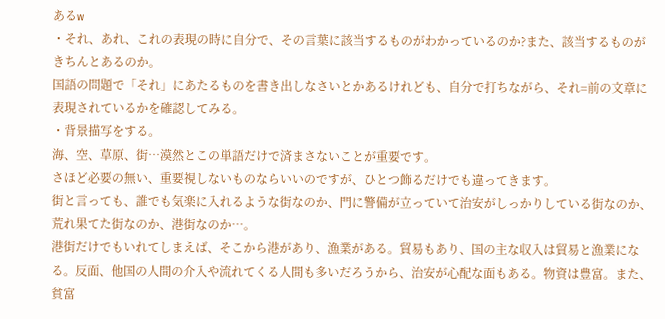あるw
・それ、あれ、これの表現の時に自分で、その言葉に該当するものがわかっているのか?また、該当するものがきちんとあるのか。
国語の問題で「それ」にあたるものを書き出しなさいとかあるけれども、自分で打ちながら、それ=前の文章に表現されているかを確認してみる。
・背景描写をする。
海、空、草原、街…漠然とこの単語だけで済まさないことが重要です。
さほど必要の無い、重要視しないものならいいのですが、ひとつ飾るだけでも違ってきます。
街と言っても、誰でも気楽に入れるような街なのか、門に警備が立っていて治安がしっかりしている街なのか、荒れ果てた街なのか、港街なのか…。
港街だけでもいれてしまえば、そこから港があり、漁業がある。貿易もあり、国の主な収入は貿易と漁業になる。反面、他国の人間の介入や流れてくる人間も多いだろうから、治安が心配な面もある。物資は豊富。また、貧富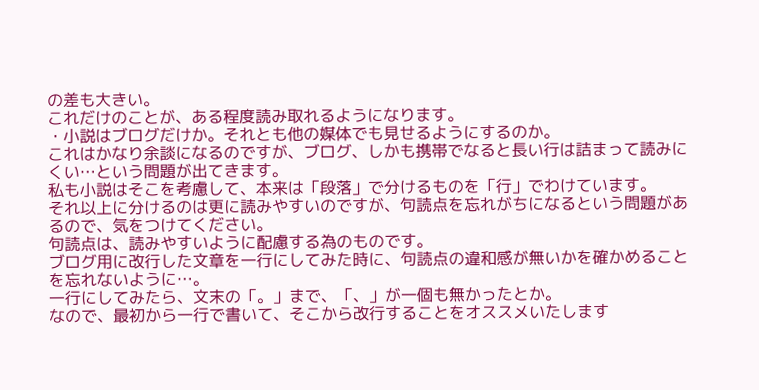の差も大きい。
これだけのことが、ある程度読み取れるようになります。
・小説はブログだけか。それとも他の媒体でも見せるようにするのか。
これはかなり余談になるのですが、ブログ、しかも携帯でなると長い行は詰まって読みにくい…という問題が出てきます。
私も小説はそこを考慮して、本来は「段落」で分けるものを「行」でわけています。
それ以上に分けるのは更に読みやすいのですが、句読点を忘れがちになるという問題があるので、気をつけてください。
句読点は、読みやすいように配慮する為のものです。
ブログ用に改行した文章を一行にしてみた時に、句読点の違和感が無いかを確かめることを忘れないように…。
一行にしてみたら、文末の「。」まで、「、」が一個も無かったとか。
なので、最初から一行で書いて、そこから改行することをオススメいたします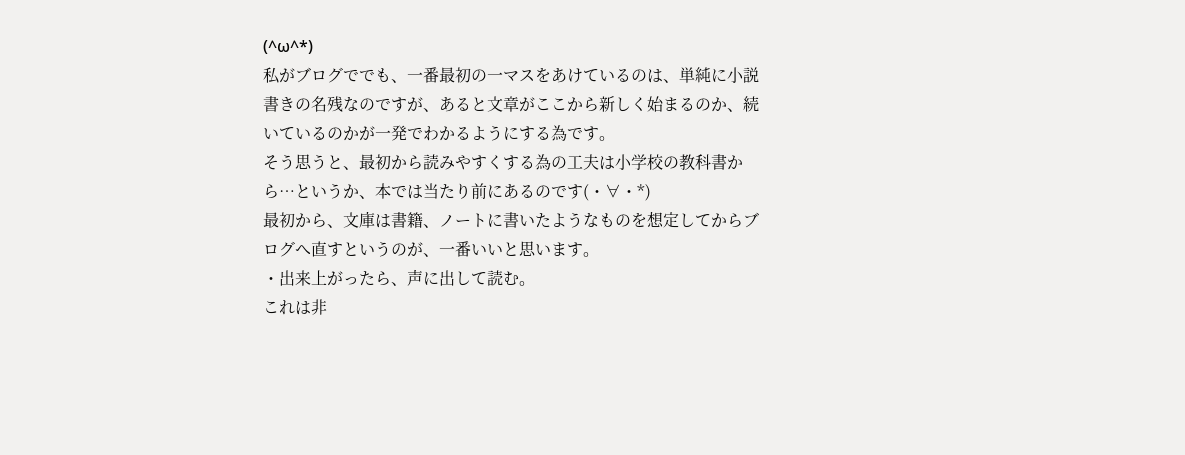(^ω^*)
私がブログででも、一番最初の一マスをあけているのは、単純に小説書きの名残なのですが、あると文章がここから新しく始まるのか、続いているのかが一発でわかるようにする為です。
そう思うと、最初から読みやすくする為の工夫は小学校の教科書から…というか、本では当たり前にあるのです(・∀・*)
最初から、文庫は書籍、ノートに書いたようなものを想定してからブログへ直すというのが、一番いいと思います。
・出来上がったら、声に出して読む。
これは非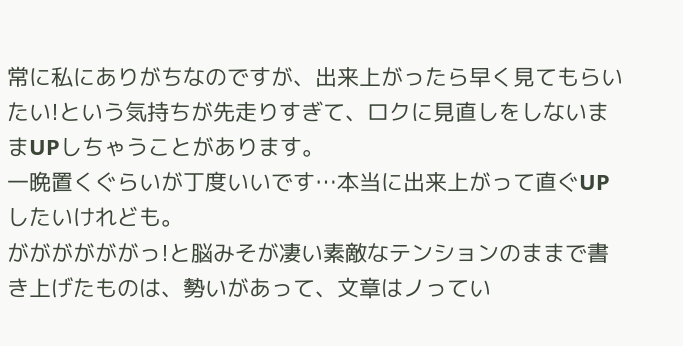常に私にありがちなのですが、出来上がったら早く見てもらいたい!という気持ちが先走りすぎて、ロクに見直しをしないままUPしちゃうことがあります。
一晩置くぐらいが丁度いいです…本当に出来上がって直ぐUPしたいけれども。
ががががががっ!と脳みそが凄い素敵なテンションのままで書き上げたものは、勢いがあって、文章はノってい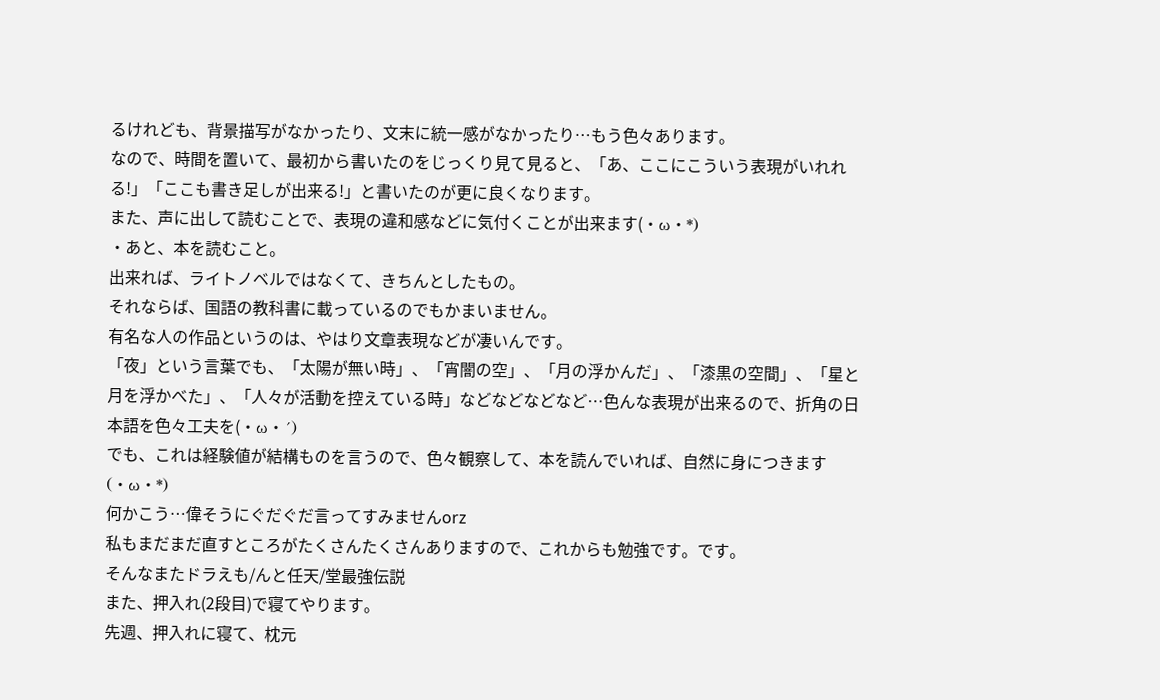るけれども、背景描写がなかったり、文末に統一感がなかったり…もう色々あります。
なので、時間を置いて、最初から書いたのをじっくり見て見ると、「あ、ここにこういう表現がいれれる!」「ここも書き足しが出来る!」と書いたのが更に良くなります。
また、声に出して読むことで、表現の違和感などに気付くことが出来ます(・ω・*)
・あと、本を読むこと。
出来れば、ライトノベルではなくて、きちんとしたもの。
それならば、国語の教科書に載っているのでもかまいません。
有名な人の作品というのは、やはり文章表現などが凄いんです。
「夜」という言葉でも、「太陽が無い時」、「宵闇の空」、「月の浮かんだ」、「漆黒の空間」、「星と月を浮かべた」、「人々が活動を控えている時」などなどなどなど…色んな表現が出来るので、折角の日本語を色々工夫を(・ω・´)
でも、これは経験値が結構ものを言うので、色々観察して、本を読んでいれば、自然に身につきます(・ω・*)
何かこう…偉そうにぐだぐだ言ってすみませんorz
私もまだまだ直すところがたくさんたくさんありますので、これからも勉強です。です。
そんなまたドラえも/んと任天/堂最強伝説
また、押入れ(2段目)で寝てやります。
先週、押入れに寝て、枕元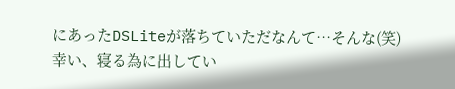にあったDSLiteが落ちていただなんて…そんな(笑)
幸い、寝る為に出してい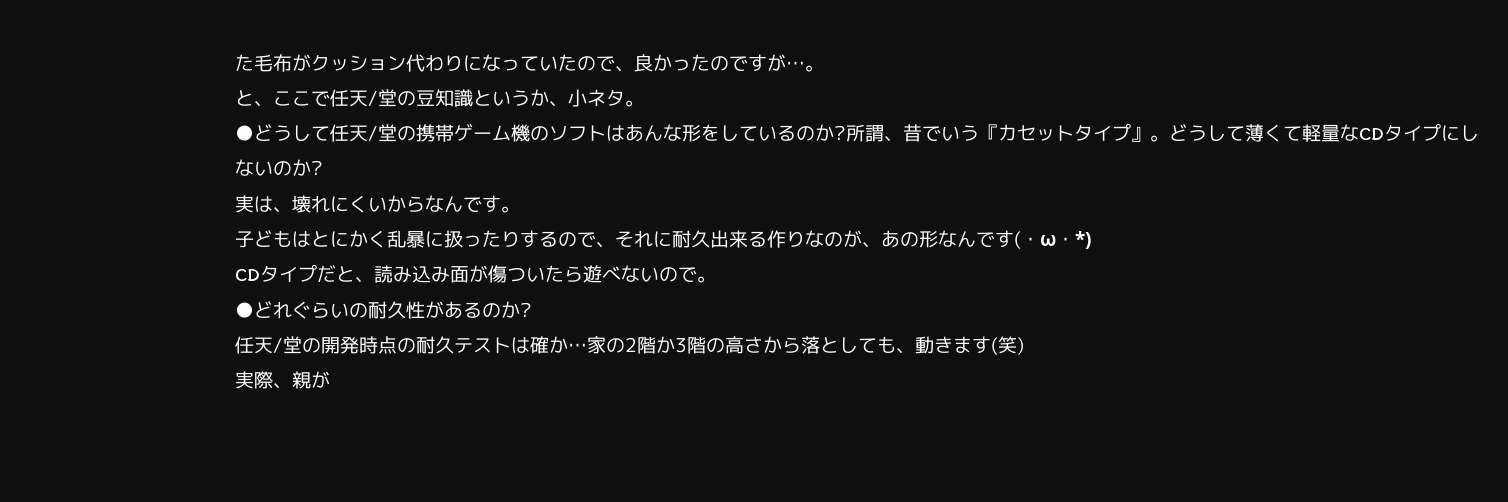た毛布がクッション代わりになっていたので、良かったのですが…。
と、ここで任天/堂の豆知識というか、小ネタ。
●どうして任天/堂の携帯ゲーム機のソフトはあんな形をしているのか?所謂、昔でいう『カセットタイプ』。どうして薄くて軽量なCDタイプにしないのか?
実は、壊れにくいからなんです。
子どもはとにかく乱暴に扱ったりするので、それに耐久出来る作りなのが、あの形なんです(・ω・*)
CDタイプだと、読み込み面が傷ついたら遊べないので。
●どれぐらいの耐久性があるのか?
任天/堂の開発時点の耐久テストは確か…家の2階か3階の高さから落としても、動きます(笑)
実際、親が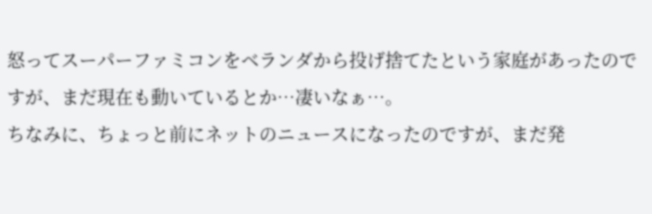怒ってスーパーファミコンをベランダから投げ捨てたという家庭があったのですが、まだ現在も動いているとか…凄いなぁ…。
ちなみに、ちょっと前にネットのニュースになったのですが、まだ発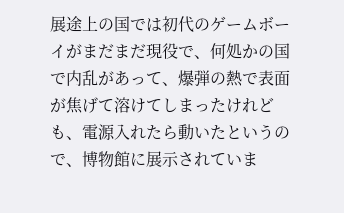展途上の国では初代のゲームボーイがまだまだ現役で、何処かの国で内乱があって、爆弾の熱で表面が焦げて溶けてしまったけれども、電源入れたら動いたというので、博物館に展示されていま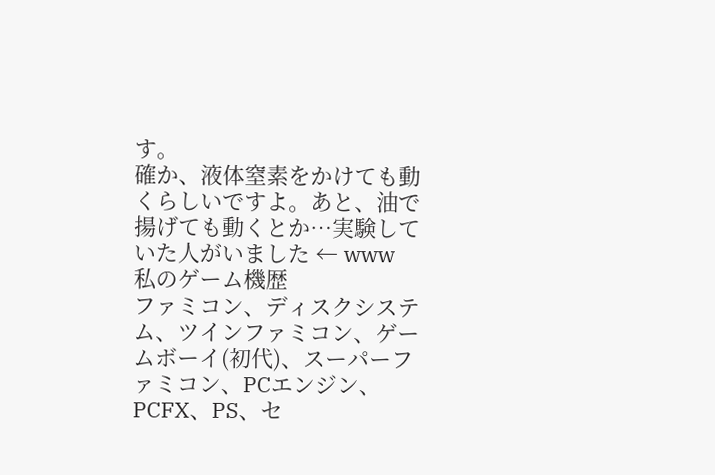す。
確か、液体窒素をかけても動くらしいですよ。あと、油で揚げても動くとか…実験していた人がいました ← www
私のゲーム機歴
ファミコン、ディスクシステム、ツインファミコン、ゲームボーイ(初代)、スーパーファミコン、PCエンジン、PCFX、PS、セ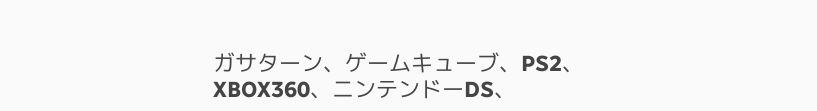ガサターン、ゲームキューブ、PS2、XBOX360、ニンテンドーDS、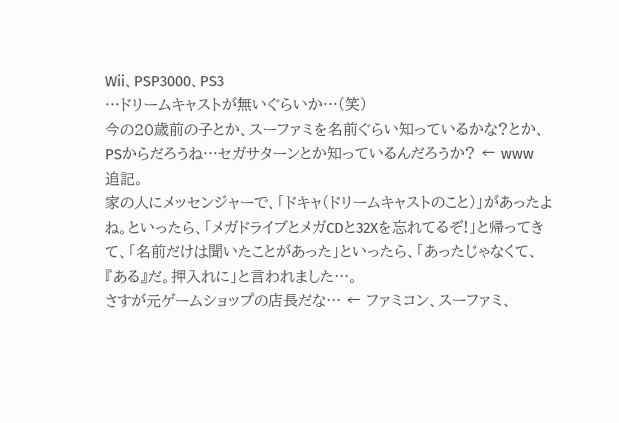Wii、PSP3000、PS3
…ドリームキャストが無いぐらいか…(笑)
今の20歳前の子とか、スーファミを名前ぐらい知っているかな?とか、PSからだろうね…セガサターンとか知っているんだろうか? ← www
追記。
家の人にメッセンジャーで、「ドキャ(ドリームキャストのこと)」があったよね。といったら、「メガドライブとメガCDと32Xを忘れてるぞ!」と帰ってきて、「名前だけは聞いたことがあった」といったら、「あったじゃなくて、『ある』だ。押入れに」と言われました…。
さすが元ゲームショップの店長だな… ← ファミコン、スーファミ、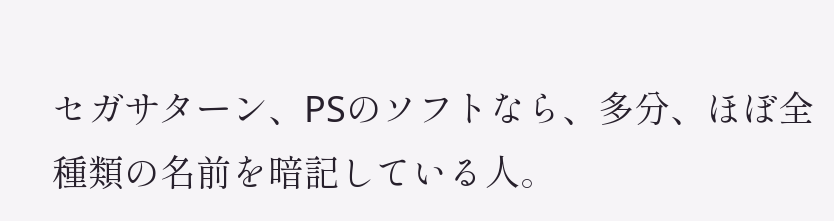セガサターン、PSのソフトなら、多分、ほぼ全種類の名前を暗記している人。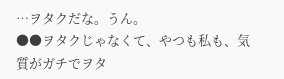…ヲタクだな。うん。
●●ヲタクじゃなくて、やつも私も、気質がガチでヲタ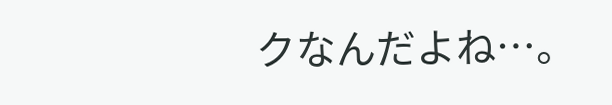クなんだよね…。